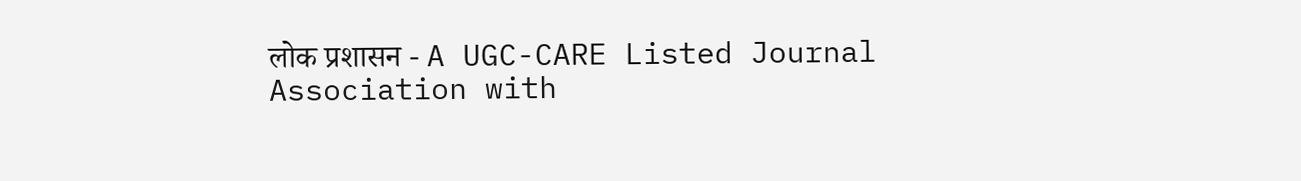लोक प्रशासन - A UGC-CARE Listed Journal
Association with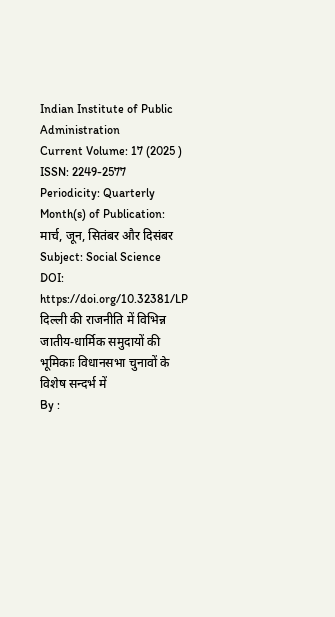Indian Institute of Public Administration
Current Volume: 17 (2025 )
ISSN: 2249-2577
Periodicity: Quarterly
Month(s) of Publication: मार्च, जून, सितंबर और दिसंबर
Subject: Social Science
DOI: https://doi.org/10.32381/LP
दिल्ली की राजनीति में विभिन्न जातीय-धार्मिक समुदायों की भूमिकाः विधानसभा चुनावों के विशेष सन्दर्भ में
By :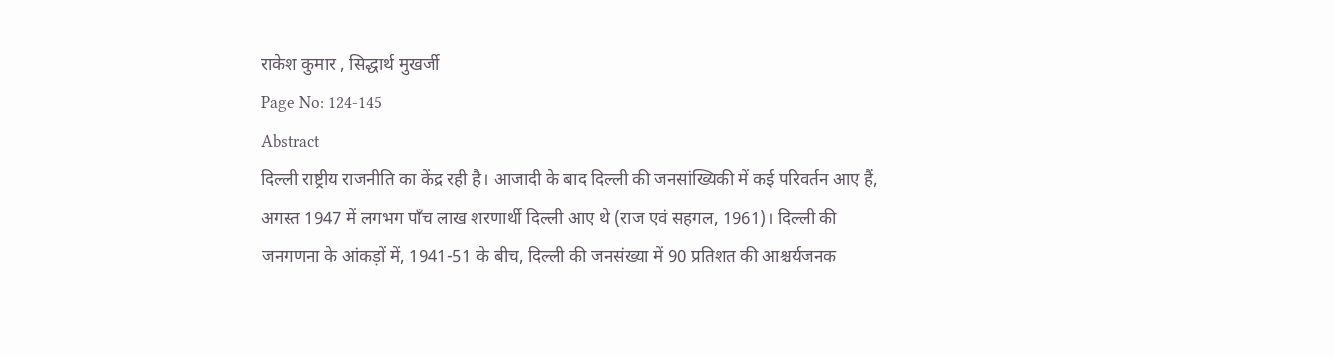राकेश कुमार , सिद्धार्थ मुखर्जी
Page No: 124-145
Abstract
दिल्ली राष्ट्रीय राजनीति का केंद्र रही है। आजादी के बाद दिल्ली की जनसांख्यिकी में कई परिवर्तन आए हैं, अगस्त 1947 में लगभग पाँच लाख शरणार्थी दिल्ली आए थे (राज एवं सहगल, 1961)। दिल्ली की जनगणना के आंकड़ों में, 1941-51 के बीच, दिल्ली की जनसंख्या में 90 प्रतिशत की आश्चर्यजनक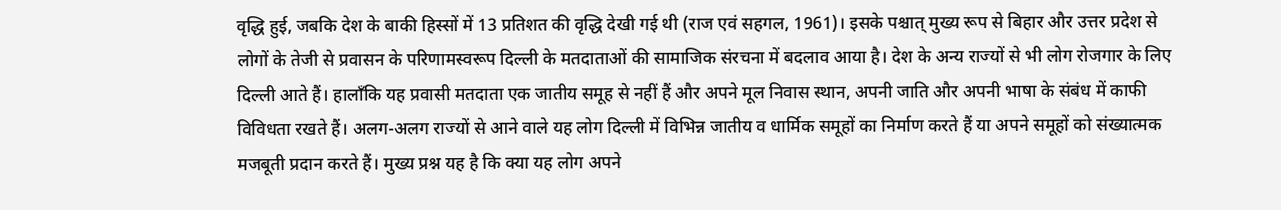वृद्धि हुई, जबकि देश के बाकी हिस्सों में 13 प्रतिशत की वृद्धि देखी गई थी (राज एवं सहगल, 1961)। इसके पश्चात् मुख्य रूप से बिहार और उत्तर प्रदेश से लोगों के तेजी से प्रवासन के परिणामस्वरूप दिल्ली के मतदाताओं की सामाजिक संरचना में बदलाव आया है। देश के अन्य राज्यों से भी लोग रोजगार के लिए दिल्ली आते हैं। हालाँकि यह प्रवासी मतदाता एक जातीय समूह से नहीं हैं और अपने मूल निवास स्थान, अपनी जाति और अपनी भाषा के संबंध में काफी विविधता रखते हैं। अलग-अलग राज्यों से आने वाले यह लोग दिल्ली में विभिन्न जातीय व धार्मिक समूहों का निर्माण करते हैं या अपने समूहों को संख्यात्मक मजबूती प्रदान करते हैं। मुख्य प्रश्न यह है कि क्या यह लोग अपने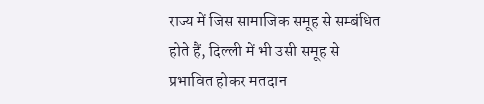राज्य में जिस सामाजिक समूह से सम्बंधित होते हैं, दिल्ली में भी उसी समूह से प्रभावित होकर मतदान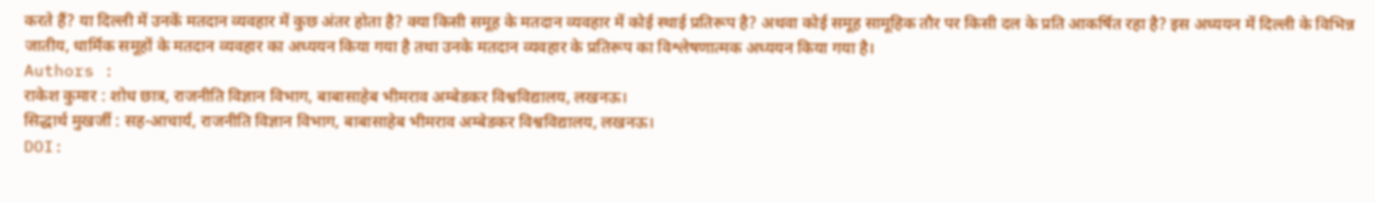करते हैं? या दिल्ली में उनकें मतदान व्यवहार में कुछ अंतर होता है? क्या किसी समूह के मतदान व्यवहार में कोई स्थाई प्रतिरूप है? अथवा कोई समूह सामूहिक तौर पर किसी दल के प्रति आकर्षित रहा है? इस अध्ययन में दिल्ली के विभिन्न जातीय, धार्मिक समूहों के मतदान व्यवहार का अध्ययन किया गया है तथा उनके मतदान व्यवहार के प्रतिरूप का विश्लेषणात्मक अध्ययन किया गया है।
Authors :
राकेश कुमार : शोध छात्र, राजनीति विज्ञान विभाग, बाबासाहेब भीमराव अम्बेडकर विश्वविद्यालय, लखनऊ।
सिद्धार्थ मुखर्जी : सह-आचार्य, राजनीति विज्ञान विभाग, बाबासाहेब भीमराव अम्बेडकर विश्वविद्यालय, लखनऊ।
DOI: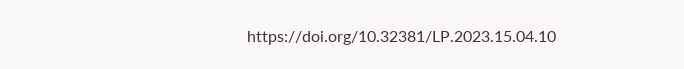https://doi.org/10.32381/LP.2023.15.04.10